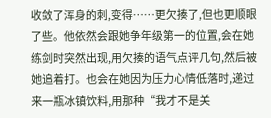收敛了浑身的刺,变得……更欠揍了,但也更顺眼了些。他依然会跟她争年级第一的位置,会在她练剑时突然出现,用欠揍的语气点评几句,然后被她追着打。也会在她因为压力心情低落时,递过来一瓶冰镇饮料,用那种“我才不是关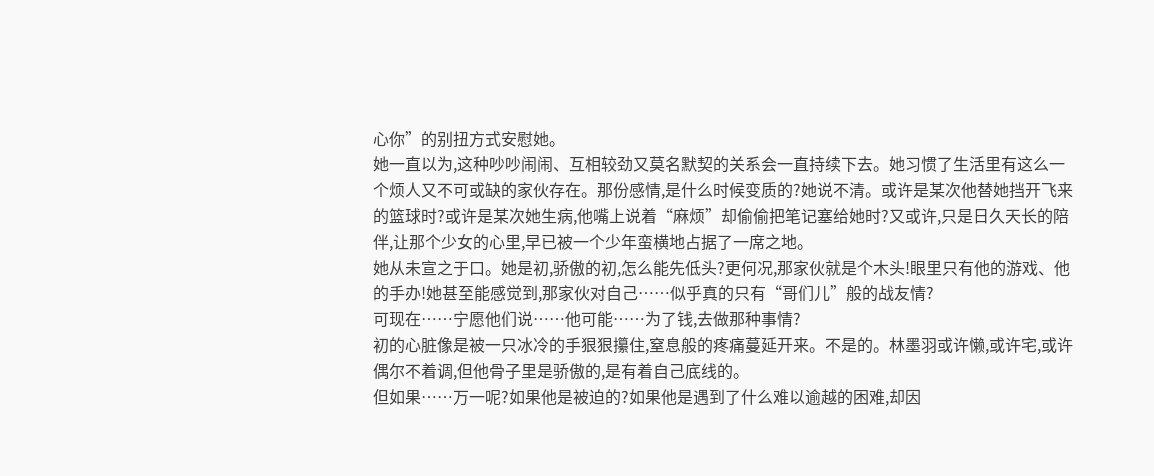心你”的别扭方式安慰她。
她一直以为,这种吵吵闹闹、互相较劲又莫名默契的关系会一直持续下去。她习惯了生活里有这么一个烦人又不可或缺的家伙存在。那份感情,是什么时候变质的?她说不清。或许是某次他替她挡开飞来的篮球时?或许是某次她生病,他嘴上说着“麻烦”却偷偷把笔记塞给她时?又或许,只是日久天长的陪伴,让那个少女的心里,早已被一个少年蛮横地占据了一席之地。
她从未宣之于口。她是初,骄傲的初,怎么能先低头?更何况,那家伙就是个木头!眼里只有他的游戏、他的手办!她甚至能感觉到,那家伙对自己……似乎真的只有“哥们儿”般的战友情?
可现在……宁愿他们说……他可能……为了钱,去做那种事情?
初的心脏像是被一只冰冷的手狠狠攥住,窒息般的疼痛蔓延开来。不是的。林墨羽或许懒,或许宅,或许偶尔不着调,但他骨子里是骄傲的,是有着自己底线的。
但如果……万一呢?如果他是被迫的?如果他是遇到了什么难以逾越的困难,却因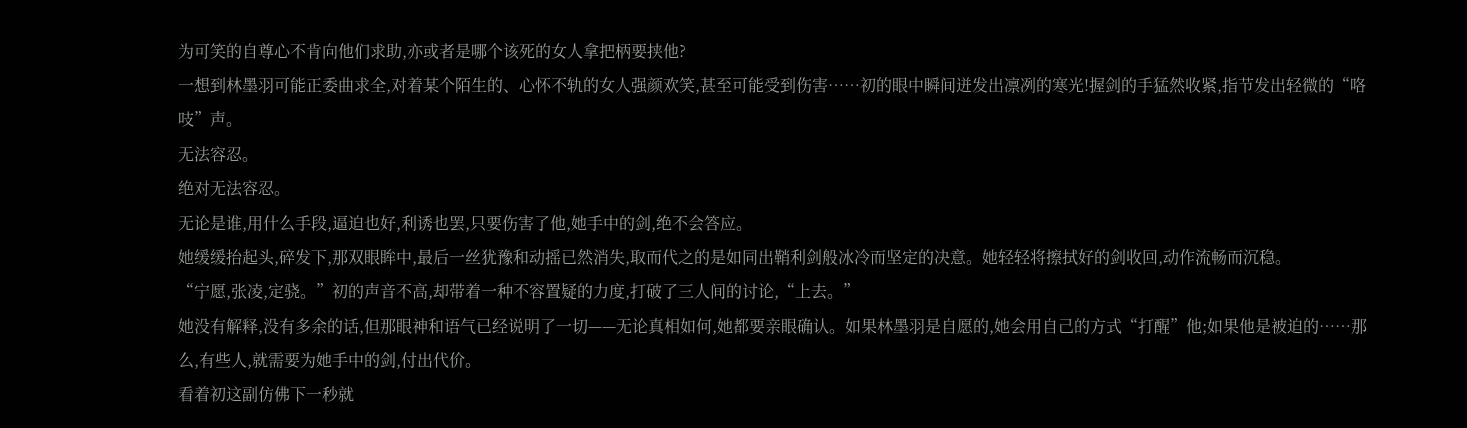为可笑的自尊心不肯向他们求助,亦或者是哪个该死的女人拿把柄要挟他?
一想到林墨羽可能正委曲求全,对着某个陌生的、心怀不轨的女人强颜欢笑,甚至可能受到伤害……初的眼中瞬间迸发出凛冽的寒光!握剑的手猛然收紧,指节发出轻微的“咯吱”声。
无法容忍。
绝对无法容忍。
无论是谁,用什么手段,逼迫也好,利诱也罢,只要伤害了他,她手中的剑,绝不会答应。
她缓缓抬起头,碎发下,那双眼眸中,最后一丝犹豫和动摇已然消失,取而代之的是如同出鞘利剑般冰冷而坚定的决意。她轻轻将擦拭好的剑收回,动作流畅而沉稳。
“宁愿,张凌,定骁。”初的声音不高,却带着一种不容置疑的力度,打破了三人间的讨论,“上去。”
她没有解释,没有多余的话,但那眼神和语气已经说明了一切——无论真相如何,她都要亲眼确认。如果林墨羽是自愿的,她会用自己的方式“打醒”他;如果他是被迫的……那么,有些人,就需要为她手中的剑,付出代价。
看着初这副仿佛下一秒就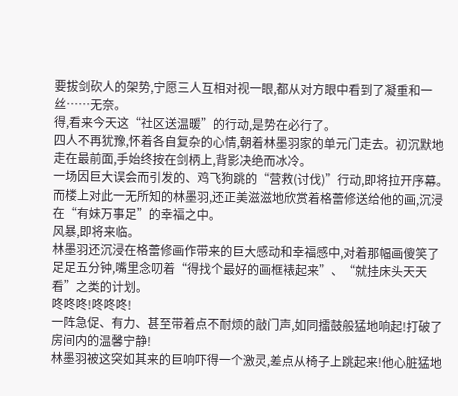要拔剑砍人的架势,宁愿三人互相对视一眼,都从对方眼中看到了凝重和一丝……无奈。
得,看来今天这“社区送温暖”的行动,是势在必行了。
四人不再犹豫,怀着各自复杂的心情,朝着林墨羽家的单元门走去。初沉默地走在最前面,手始终按在剑柄上,背影决绝而冰冷。
一场因巨大误会而引发的、鸡飞狗跳的“营救(讨伐)”行动,即将拉开序幕。而楼上对此一无所知的林墨羽,还正美滋滋地欣赏着格蕾修送给他的画,沉浸在“有妹万事足”的幸福之中。
风暴,即将来临。
林墨羽还沉浸在格蕾修画作带来的巨大感动和幸福感中,对着那幅画傻笑了足足五分钟,嘴里念叨着“得找个最好的画框裱起来”、“就挂床头天天看”之类的计划。
咚咚咚!咚咚咚!
一阵急促、有力、甚至带着点不耐烦的敲门声,如同擂鼓般猛地响起!打破了房间内的温馨宁静!
林墨羽被这突如其来的巨响吓得一个激灵,差点从椅子上跳起来!他心脏猛地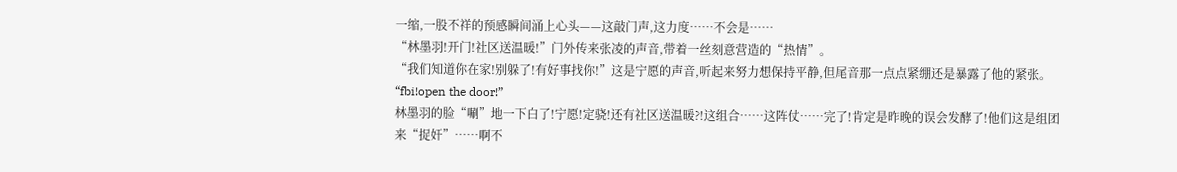一缩,一股不祥的预感瞬间涌上心头——这敲门声,这力度……不会是……
“林墨羽!开门!社区送温暖!”门外传来张凌的声音,带着一丝刻意营造的“热情”。
“我们知道你在家!别躲了!有好事找你!”这是宁愿的声音,听起来努力想保持平静,但尾音那一点点紧绷还是暴露了他的紧张。
“fbi!open the door!”
林墨羽的脸“唰”地一下白了!宁愿!定骁!还有社区送温暖?!这组合……这阵仗……完了!肯定是昨晚的误会发酵了!他们这是组团来“捉奸”……啊不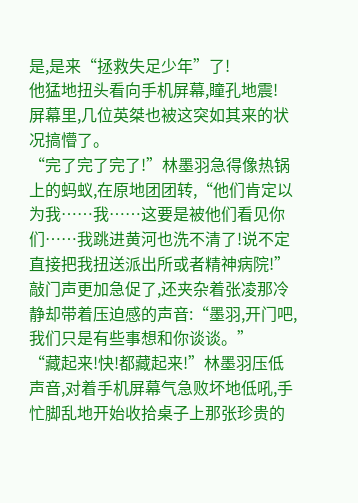是,是来“拯救失足少年”了!
他猛地扭头看向手机屏幕,瞳孔地震!
屏幕里,几位英桀也被这突如其来的状况搞懵了。
“完了完了完了!”林墨羽急得像热锅上的蚂蚁,在原地团团转,“他们肯定以为我……我……这要是被他们看见你们……我跳进黄河也洗不清了!说不定直接把我扭送派出所或者精神病院!”
敲门声更加急促了,还夹杂着张凌那冷静却带着压迫感的声音:“墨羽,开门吧,我们只是有些事想和你谈谈。”
“藏起来!快!都藏起来!”林墨羽压低声音,对着手机屏幕气急败坏地低吼,手忙脚乱地开始收拾桌子上那张珍贵的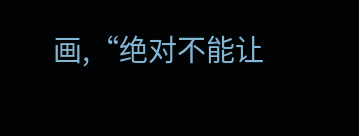画,“绝对不能让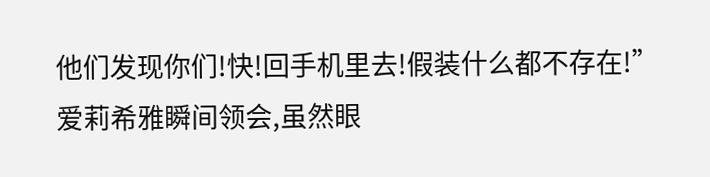他们发现你们!快!回手机里去!假装什么都不存在!”
爱莉希雅瞬间领会,虽然眼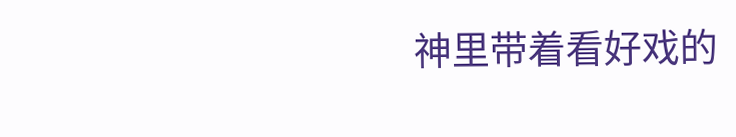神里带着看好戏的